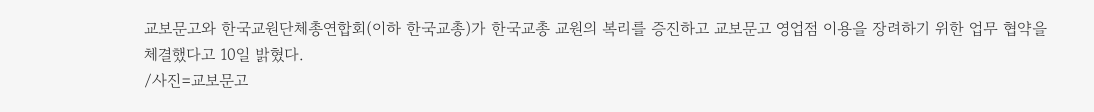교보문고와 한국교원단체총연합회(이하 한국교총)가 한국교총 교원의 복리를 증진하고 교보문고 영업점 이용을 장려하기 위한 업무 협약을 체결했다고 10일 밝혔다.
/사진=교보문고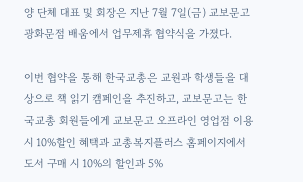양 단체 대표 및 회장은 지난 7월 7일(금) 교보문고 광화문점 배움에서 업무제휴 협약식을 가졌다.

이번 협약을 통해 한국교총은 교원과 학생들을 대상으로 책 읽기 캠페인을 추진하고, 교보문고는 한국교총 회원들에게 교보문고 오프라인 영업점 이용시 10%할인 혜택과 교총복지플러스 홈페이지에서 도서 구매 시 10%의 할인과 5%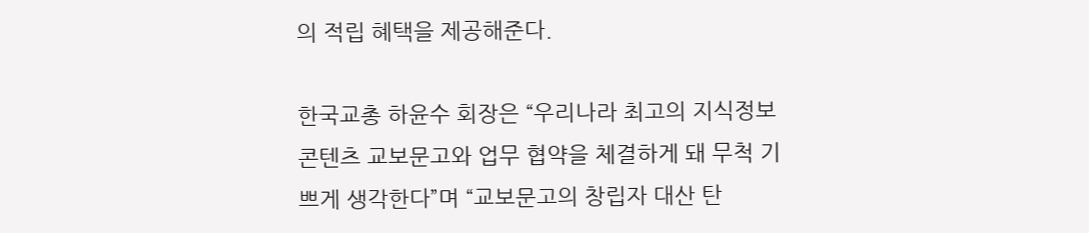의 적립 혜택을 제공해준다.

한국교총 하윤수 회장은 “우리나라 최고의 지식정보 콘텐츠 교보문고와 업무 협약을 체결하게 돼 무척 기쁘게 생각한다”며 “교보문고의 창립자 대산 탄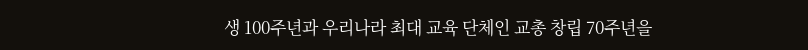생 100주년과 우리나라 최대 교육 단체인 교총 창립 70주년을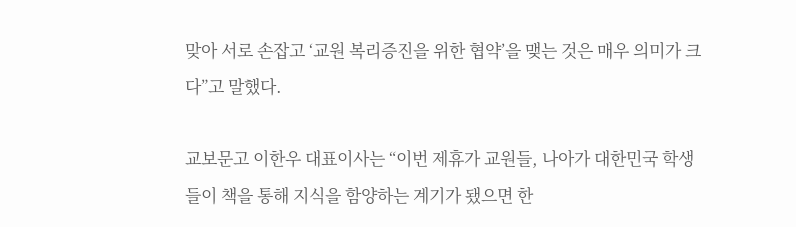맞아 서로 손잡고 ‘교원 복리증진을 위한 협약’을 맺는 것은 매우 의미가 크다”고 말했다.

교보문고 이한우 대표이사는 “이번 제휴가 교원들, 나아가 대한민국 학생들이 책을 통해 지식을 함양하는 계기가 됐으면 한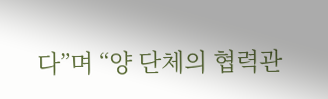다”며 “양 단체의 협력관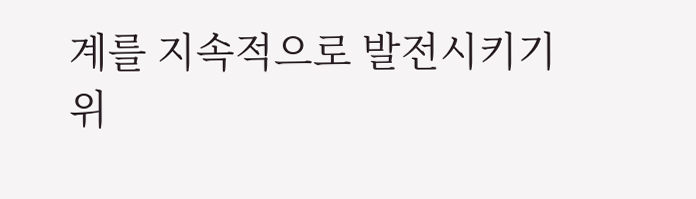계를 지속적으로 발전시키기 위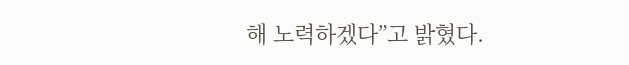해 노력하겠다”고 밝혔다.